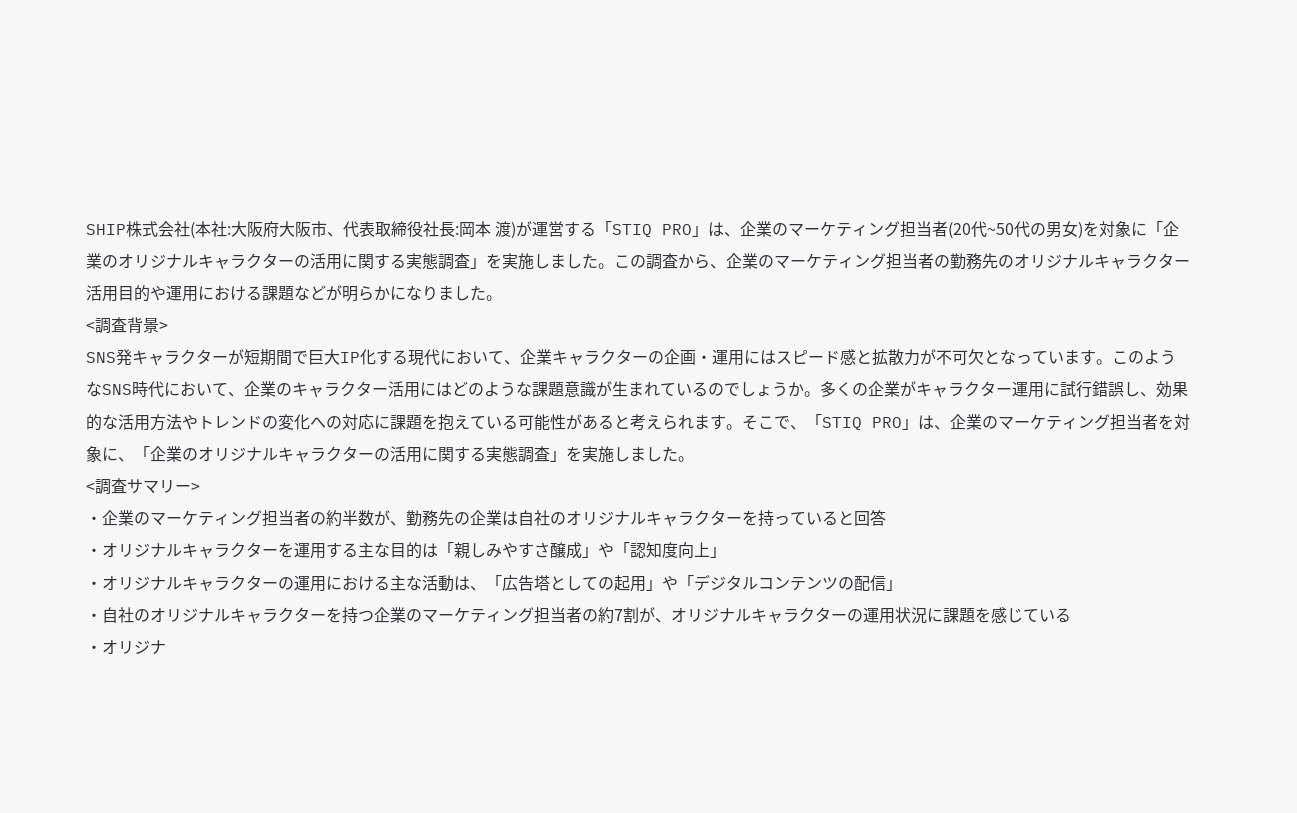SHIP株式会社(本社:大阪府大阪市、代表取締役社長:岡本 渡)が運営する「STIQ PRO」は、企業のマーケティング担当者(20代~50代の男女)を対象に「企業のオリジナルキャラクターの活用に関する実態調査」を実施しました。この調査から、企業のマーケティング担当者の勤務先のオリジナルキャラクター活用目的や運用における課題などが明らかになりました。
<調査背景>
SNS発キャラクターが短期間で巨大IP化する現代において、企業キャラクターの企画・運用にはスピード感と拡散力が不可欠となっています。このようなSNS時代において、企業のキャラクター活用にはどのような課題意識が生まれているのでしょうか。多くの企業がキャラクター運用に試行錯誤し、効果的な活用方法やトレンドの変化への対応に課題を抱えている可能性があると考えられます。そこで、「STIQ PRO」は、企業のマーケティング担当者を対象に、「企業のオリジナルキャラクターの活用に関する実態調査」を実施しました。
<調査サマリー>
・企業のマーケティング担当者の約半数が、勤務先の企業は自社のオリジナルキャラクターを持っていると回答
・オリジナルキャラクターを運用する主な目的は「親しみやすさ醸成」や「認知度向上」
・オリジナルキャラクターの運用における主な活動は、「広告塔としての起用」や「デジタルコンテンツの配信」
・自社のオリジナルキャラクターを持つ企業のマーケティング担当者の約7割が、オリジナルキャラクターの運用状況に課題を感じている
・オリジナ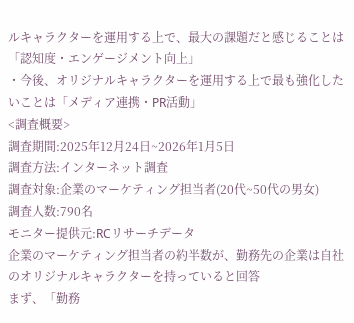ルキャラクターを運用する上で、最大の課題だと感じることは「認知度・エンゲージメント向上」
・今後、オリジナルキャラクターを運用する上で最も強化したいことは「メディア連携・PR活動」
<調査概要>
調査期間:2025年12月24日~2026年1月5日
調査方法:インターネット調査
調査対象:企業のマーケティング担当者(20代~50代の男女)
調査人数:790名
モニター提供元:RCリサーチデータ
企業のマーケティング担当者の約半数が、勤務先の企業は自社のオリジナルキャラクターを持っていると回答
まず、「勤務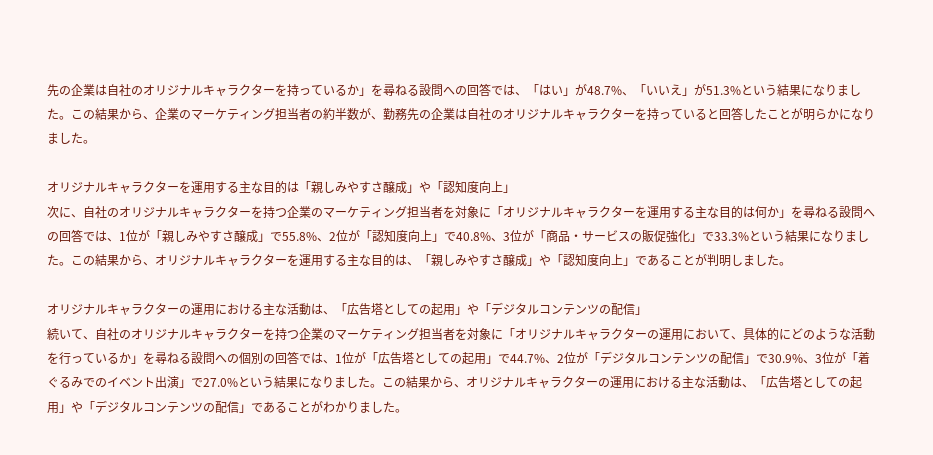先の企業は自社のオリジナルキャラクターを持っているか」を尋ねる設問への回答では、「はい」が48.7%、「いいえ」が51.3%という結果になりました。この結果から、企業のマーケティング担当者の約半数が、勤務先の企業は自社のオリジナルキャラクターを持っていると回答したことが明らかになりました。

オリジナルキャラクターを運用する主な目的は「親しみやすさ醸成」や「認知度向上」
次に、自社のオリジナルキャラクターを持つ企業のマーケティング担当者を対象に「オリジナルキャラクターを運用する主な目的は何か」を尋ねる設問への回答では、1位が「親しみやすさ醸成」で55.8%、2位が「認知度向上」で40.8%、3位が「商品・サービスの販促強化」で33.3%という結果になりました。この結果から、オリジナルキャラクターを運用する主な目的は、「親しみやすさ醸成」や「認知度向上」であることが判明しました。

オリジナルキャラクターの運用における主な活動は、「広告塔としての起用」や「デジタルコンテンツの配信」
続いて、自社のオリジナルキャラクターを持つ企業のマーケティング担当者を対象に「オリジナルキャラクターの運用において、具体的にどのような活動を行っているか」を尋ねる設問への個別の回答では、1位が「広告塔としての起用」で44.7%、2位が「デジタルコンテンツの配信」で30.9%、3位が「着ぐるみでのイベント出演」で27.0%という結果になりました。この結果から、オリジナルキャラクターの運用における主な活動は、「広告塔としての起用」や「デジタルコンテンツの配信」であることがわかりました。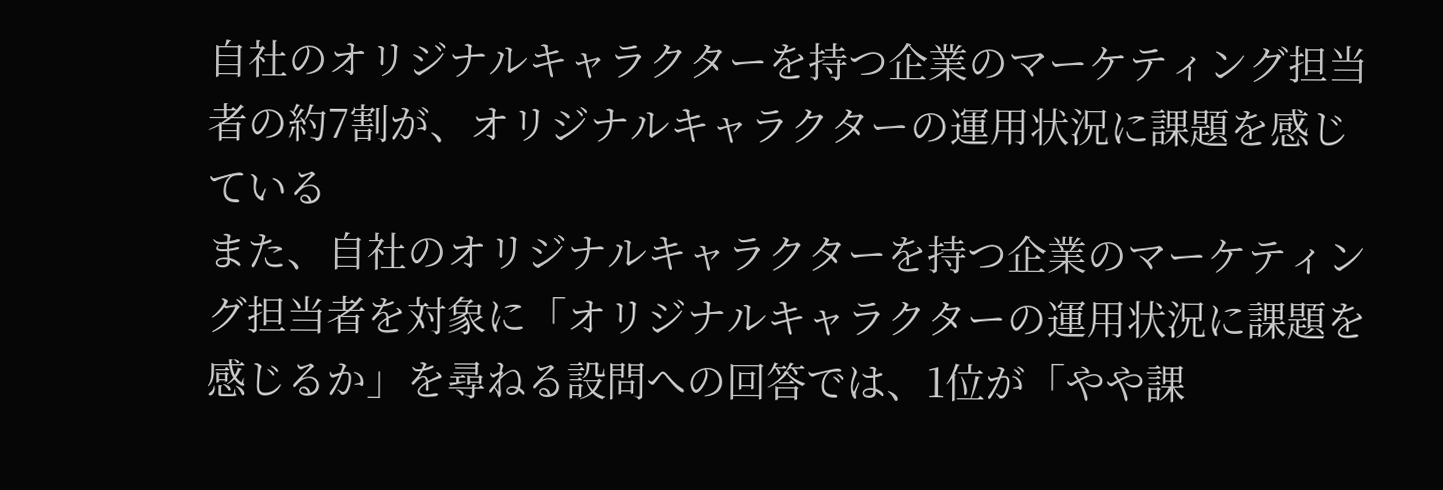自社のオリジナルキャラクターを持つ企業のマーケティング担当者の約7割が、オリジナルキャラクターの運用状況に課題を感じている
また、自社のオリジナルキャラクターを持つ企業のマーケティング担当者を対象に「オリジナルキャラクターの運用状況に課題を感じるか」を尋ねる設問への回答では、1位が「やや課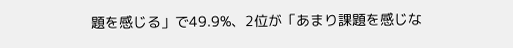題を感じる」で49.9%、2位が「あまり課題を感じな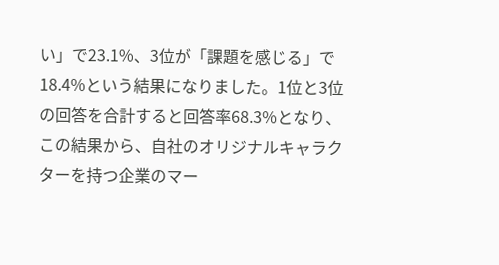い」で23.1%、3位が「課題を感じる」で18.4%という結果になりました。1位と3位の回答を合計すると回答率68.3%となり、この結果から、自社のオリジナルキャラクターを持つ企業のマー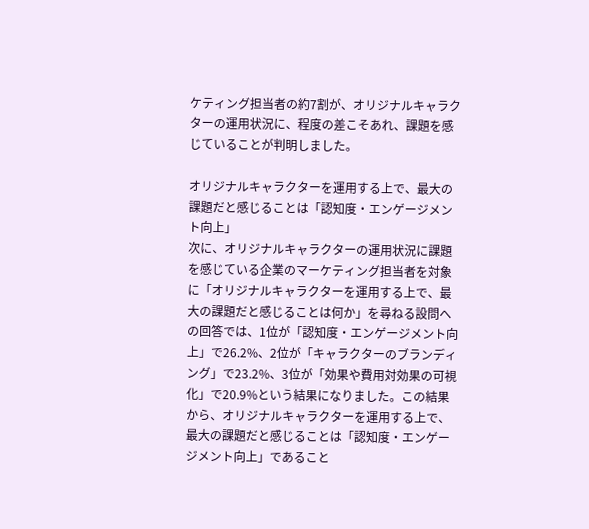ケティング担当者の約7割が、オリジナルキャラクターの運用状況に、程度の差こそあれ、課題を感じていることが判明しました。

オリジナルキャラクターを運用する上で、最大の課題だと感じることは「認知度・エンゲージメント向上」
次に、オリジナルキャラクターの運用状況に課題を感じている企業のマーケティング担当者を対象に「オリジナルキャラクターを運用する上で、最大の課題だと感じることは何か」を尋ねる設問への回答では、1位が「認知度・エンゲージメント向上」で26.2%、2位が「キャラクターのブランディング」で23.2%、3位が「効果や費用対効果の可視化」で20.9%という結果になりました。この結果から、オリジナルキャラクターを運用する上で、最大の課題だと感じることは「認知度・エンゲージメント向上」であること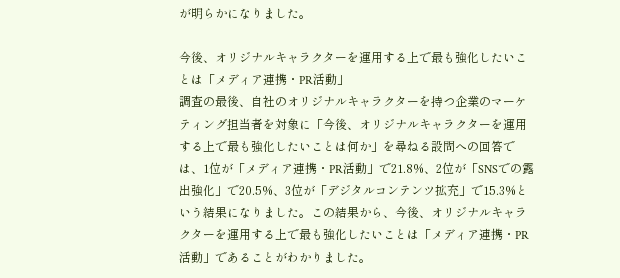が明らかになりました。

今後、オリジナルキャラクターを運用する上で最も強化したいことは「メディア連携・PR活動」
調査の最後、自社のオリジナルキャラクターを持つ企業のマーケティング担当者を対象に「今後、オリジナルキャラクターを運用する上で最も強化したいことは何か」を尋ねる設問への回答では、1位が「メディア連携・PR活動」で21.8%、2位が「SNSでの露出強化」で20.5%、3位が「デジタルコンテンツ拡充」で15.3%という結果になりました。この結果から、今後、オリジナルキャラクターを運用する上で最も強化したいことは「メディア連携・PR活動」であることがわかりました。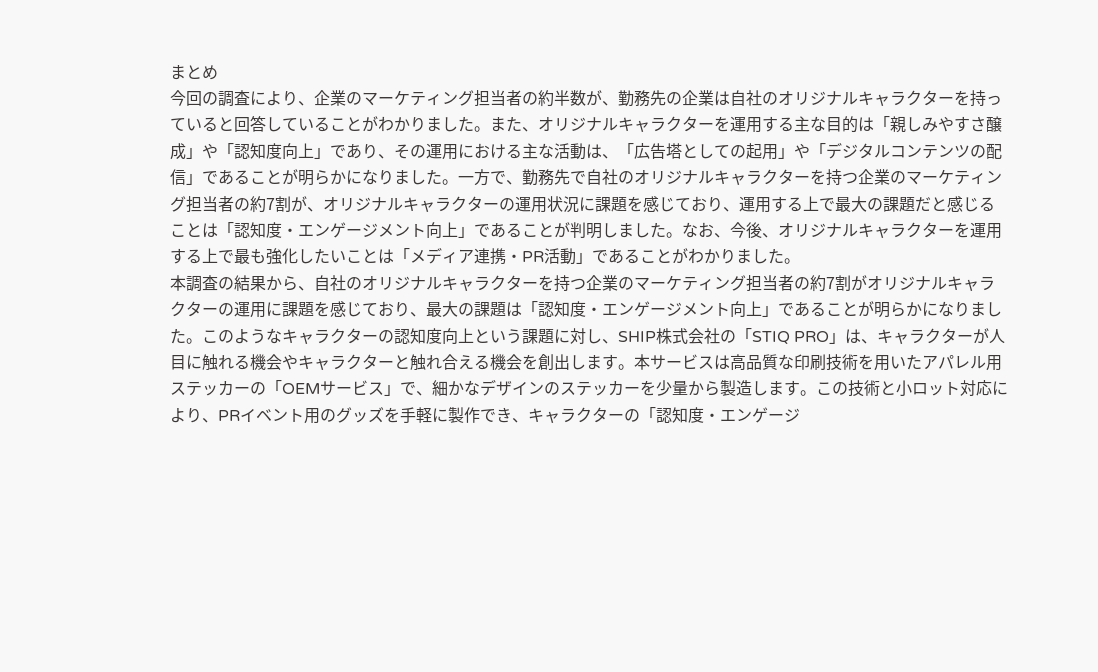まとめ
今回の調査により、企業のマーケティング担当者の約半数が、勤務先の企業は自社のオリジナルキャラクターを持っていると回答していることがわかりました。また、オリジナルキャラクターを運用する主な目的は「親しみやすさ醸成」や「認知度向上」であり、その運用における主な活動は、「広告塔としての起用」や「デジタルコンテンツの配信」であることが明らかになりました。一方で、勤務先で自社のオリジナルキャラクターを持つ企業のマーケティング担当者の約7割が、オリジナルキャラクターの運用状況に課題を感じており、運用する上で最大の課題だと感じることは「認知度・エンゲージメント向上」であることが判明しました。なお、今後、オリジナルキャラクターを運用する上で最も強化したいことは「メディア連携・PR活動」であることがわかりました。
本調査の結果から、自社のオリジナルキャラクターを持つ企業のマーケティング担当者の約7割がオリジナルキャラクターの運用に課題を感じており、最大の課題は「認知度・エンゲージメント向上」であることが明らかになりました。このようなキャラクターの認知度向上という課題に対し、SHIP株式会社の「STIQ PRO」は、キャラクターが人目に触れる機会やキャラクターと触れ合える機会を創出します。本サービスは高品質な印刷技術を用いたアパレル用ステッカーの「OEMサービス」で、細かなデザインのステッカーを少量から製造します。この技術と小ロット対応により、PRイベント用のグッズを手軽に製作でき、キャラクターの「認知度・エンゲージ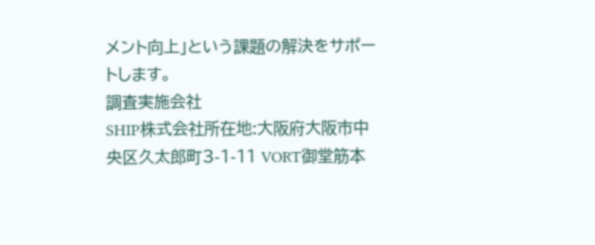メント向上」という課題の解決をサポートします。
調査実施会社
SHIP株式会社所在地:大阪府大阪市中央区久太郎町3-1-11 VORT御堂筋本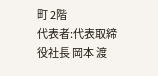町 2階
代表者:代表取締役社長 岡本 渡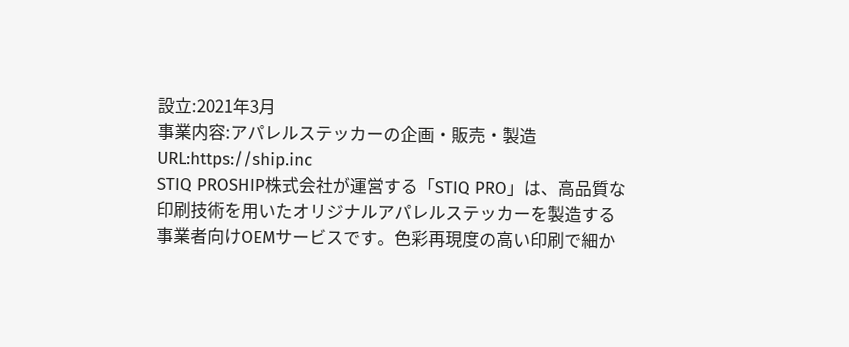設立:2021年3月
事業内容:アパレルステッカーの企画・販売・製造
URL:https://ship.inc
STIQ PROSHIP株式会社が運営する「STIQ PRO」は、高品質な印刷技術を用いたオリジナルアパレルステッカーを製造する事業者向けOEMサービスです。色彩再現度の高い印刷で細か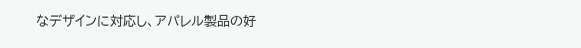なデザインに対応し、アパレル製品の好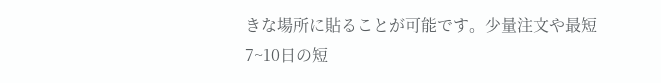きな場所に貼ることが可能です。少量注文や最短7~10日の短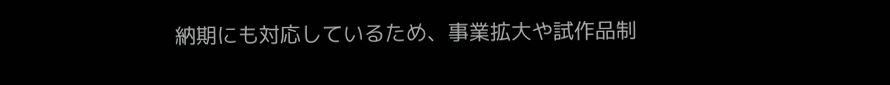納期にも対応しているため、事業拡大や試作品制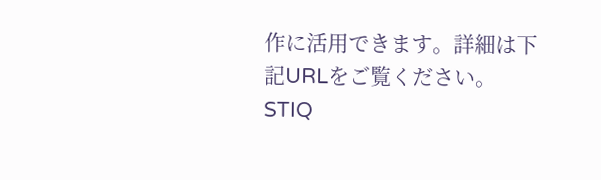作に活用できます。詳細は下記URLをご覧ください。
STIQ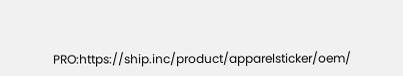PRO:https://ship.inc/product/apparelsticker/oem/